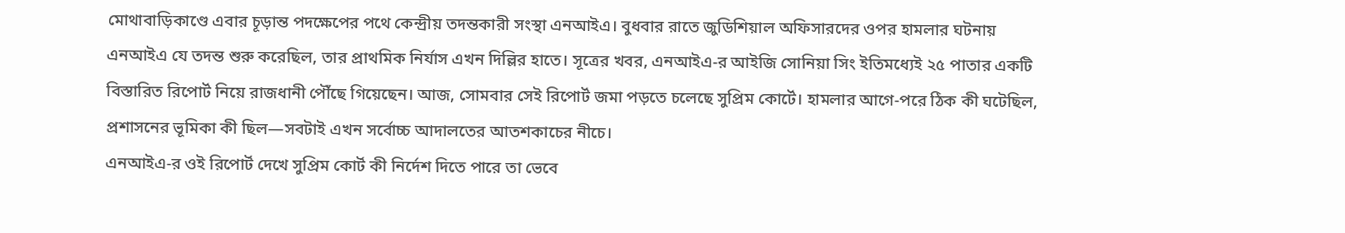মোথাবাড়িকাণ্ডে এবার চূড়ান্ত পদক্ষেপের পথে কেন্দ্রীয় তদন্তকারী সংস্থা এনআইএ। বুধবার রাতে জুডিশিয়াল অফিসারদের ওপর হামলার ঘটনায় এনআইএ যে তদন্ত শুরু করেছিল, তার প্রাথমিক নির্যাস এখন দিল্লির হাতে। সূত্রের খবর, এনআইএ-র আইজি সোনিয়া সিং ইতিমধ্যেই ২৫ পাতার একটি বিস্তারিত রিপোর্ট নিয়ে রাজধানী পৌঁছে গিয়েছেন। আজ, সোমবার সেই রিপোর্ট জমা পড়তে চলেছে সুপ্রিম কোর্টে। হামলার আগে-পরে ঠিক কী ঘটেছিল, প্রশাসনের ভূমিকা কী ছিল—সবটাই এখন সর্বোচ্চ আদালতের আতশকাচের নীচে।
এনআইএ-র ওই রিপোর্ট দেখে সুপ্রিম কোর্ট কী নির্দেশ দিতে পারে তা ভেবে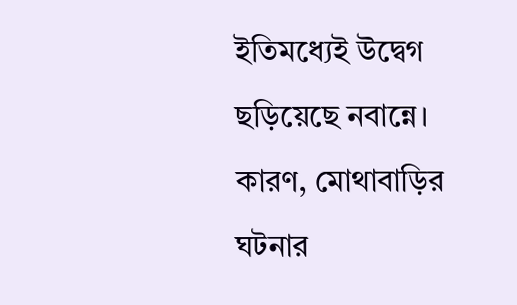ইতিমধ্যেই উদ্বেগ ছড়িয়েছে নবান্নে। কারণ, মোথাবাড়ির ঘটনার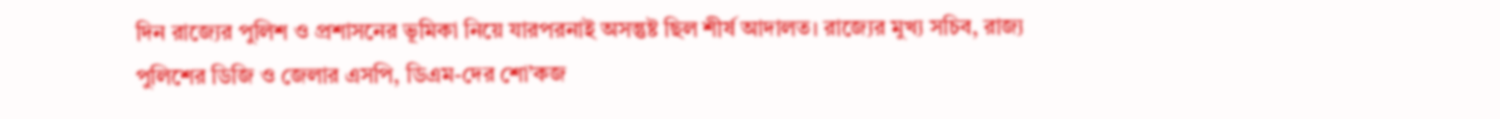দিন রাজ্যের পুলিশ ও প্রশাসনের ভূমিকা নিয়ে যারপরনাই অসন্তুষ্ট ছিল শীর্ষ আদালত। রাজ্যের মুখ্য সচিব, রাজ্য পুলিশের ডিজি ও জেলার এসপি, ডিএম-দের শো’কজ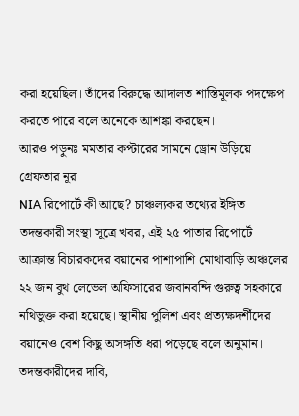করা হয়েছিল। তাঁদের বিরুদ্ধে আদালত শাস্তিমূলক পদক্ষেপ করতে পারে বলে অনেকে আশঙ্কা করছেন।
আরও পড়ুনঃ মমতার কপ্টারের সামনে ড্রোন উড়িয়ে গ্রেফতার নূর
NIA রিপোর্টে কী আছে? চাঞ্চল্যকর তথ্যের ইঙ্গিত
তদন্তকারী সংস্থা সূত্রে খবর, এই ২৫ পাতার রিপোর্টে আক্রান্ত বিচারকদের বয়ানের পাশাপাশি মোথাবাড়ি অঞ্চলের ২২ জন বুথ লেভেল অফিসারের জবানবন্দি গুরুত্ব সহকারে নথিভুক্ত করা হয়েছে। স্থানীয় পুলিশ এবং প্রত্যক্ষদর্শীদের বয়ানেও বেশ কিছু অসঙ্গতি ধরা পড়েছে বলে অনুমান। তদন্তকারীদের দাবি,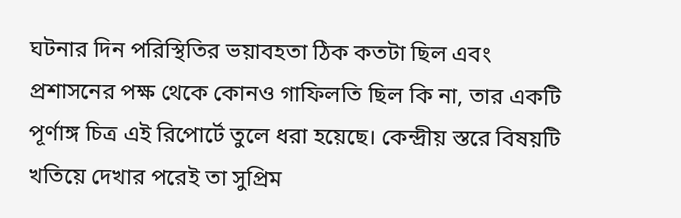ঘটনার দিন পরিস্থিতির ভয়াবহতা ঠিক কতটা ছিল এবং প্রশাসনের পক্ষ থেকে কোনও গাফিলতি ছিল কি না, তার একটি পূর্ণাঙ্গ চিত্র এই রিপোর্টে তুলে ধরা হয়েছে। কেন্দ্রীয় স্তরে বিষয়টি খতিয়ে দেখার পরেই তা সুপ্রিম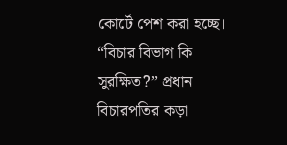কোর্টে পেশ করা হচ্ছে।
“বিচার বিভাগ কি সুরক্ষিত?” প্রধান বিচারপতির কড়া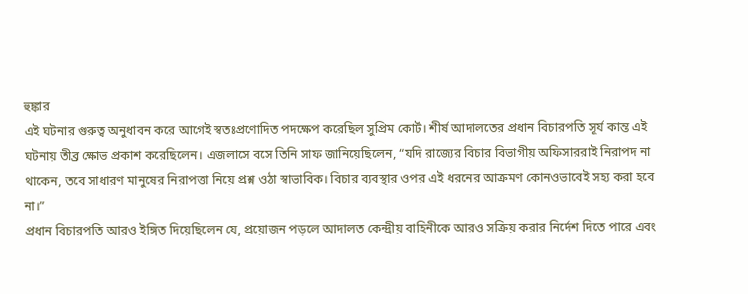হুঙ্কার
এই ঘটনার গুরুত্ব অনুধাবন করে আগেই স্বতঃপ্রণোদিত পদক্ষেপ করেছিল সুপ্রিম কোর্ট। শীর্ষ আদালতের প্রধান বিচারপতি সূর্য কান্ত এই ঘটনায় তীব্র ক্ষোভ প্রকাশ করেছিলেন। এজলাসে বসে তিনি সাফ জানিয়েছিলেন, “যদি রাজ্যের বিচার বিভাগীয় অফিসাররাই নিরাপদ না থাকেন, তবে সাধারণ মানুষের নিরাপত্তা নিয়ে প্রশ্ন ওঠা স্বাভাবিক। বিচার ব্যবস্থার ওপর এই ধরনের আক্রমণ কোনওভাবেই সহ্য করা হবে না।”
প্রধান বিচারপতি আরও ইঙ্গিত দিয়েছিলেন যে, প্রয়োজন পড়লে আদালত কেন্দ্রীয় বাহিনীকে আরও সক্রিয় করার নির্দেশ দিতে পারে এবং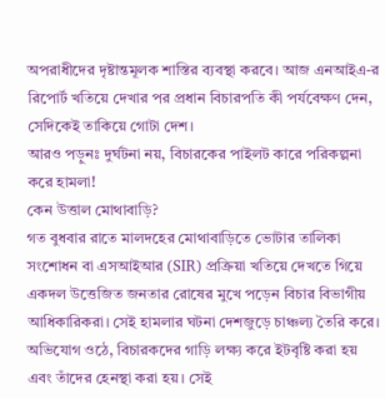অপরাধীদের দৃষ্টান্তমূলক শাস্তির ব্যবস্থা করবে। আজ এনআইএ-র রিপোর্ট খতিয়ে দেখার পর প্রধান বিচারপতি কী পর্যবেক্ষণ দেন, সেদিকেই তাকিয়ে গোটা দেশ।
আরও পড়ুনঃ দুর্ঘটনা নয়, বিচারকের পাইলট কারে পরিকল্পনা করে হামলা!
কেন উত্তাল মোথাবাড়ি?
গত বুধবার রাতে মালদহের মোথাবাড়িতে ভোটার তালিকা সংশোধন বা এসআইআর (SIR) প্রক্রিয়া খতিয়ে দেখতে গিয়ে একদল উত্তেজিত জনতার রোষের মুখে পড়েন বিচার বিভাগীয় আধিকারিকরা। সেই হামলার ঘটনা দেশজুড়ে চাঞ্চল্য তৈরি করে। অভিযোগ ওঠে, বিচারকদের গাড়ি লক্ষ্য করে ইটবৃষ্টি করা হয় এবং তাঁদের হেনস্থা করা হয়। সেই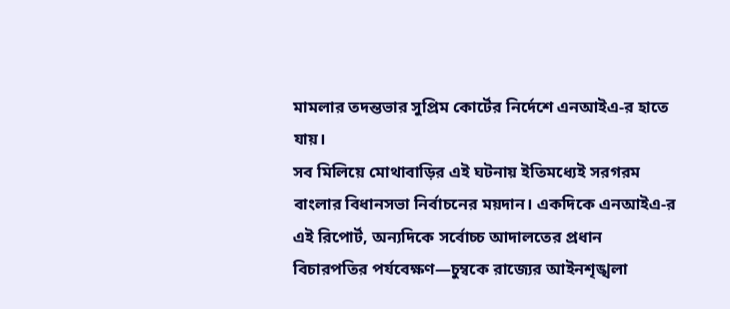মামলার তদন্তভার সুপ্রিম কোর্টের নির্দেশে এনআইএ-র হাতে যায়।
সব মিলিয়ে মোথাবাড়ির এই ঘটনায় ইতিমধ্যেই সরগরম বাংলার বিধানসভা নির্বাচনের ময়দান। একদিকে এনআইএ-র এই রিপোর্ট, অন্যদিকে সর্বোচ্চ আদালতের প্রধান বিচারপতির পর্যবেক্ষণ—চুম্বকে রাজ্যের আইনশৃঙ্খলা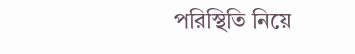পরিস্থিতি নিয়ে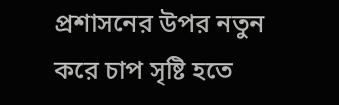প্রশাসনের উপর নতুন করে চাপ সৃষ্টি হতে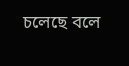চলেছে বলে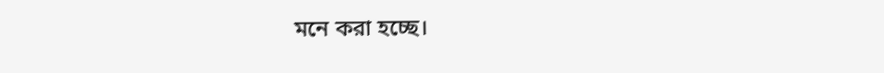মনে করা হচ্ছে।